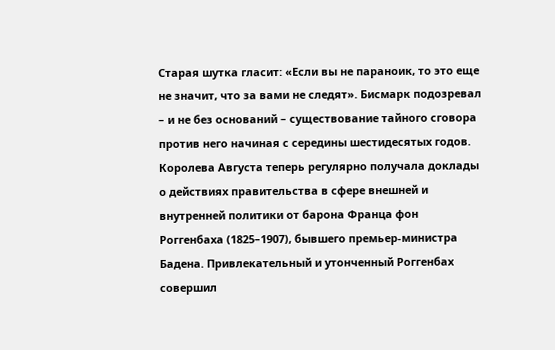Старая шутка гласит: «Если вы не параноик, то это еще не значит, что за вами не следят». Бисмарк подозревал – и не без оснований – существование тайного сговора против него начиная с середины шестидесятых годов. Королева Августа теперь регулярно получала доклады о действиях правительства в сфере внешней и внутренней политики от барона Франца фон Роггенбаха (1825–1907), бывшего премьер-министра Бадена. Привлекательный и утонченный Роггенбах совершил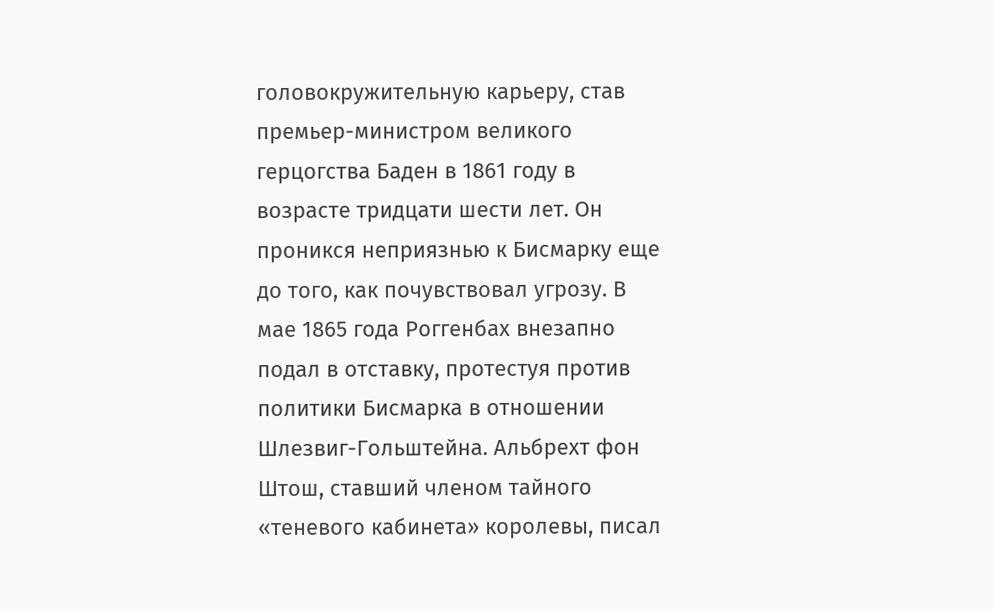головокружительную карьеру, став премьер-министром великого герцогства Баден в 1861 году в возрасте тридцати шести лет. Он проникся неприязнью к Бисмарку еще до того, как почувствовал угрозу. В мае 1865 года Роггенбах внезапно подал в отставку, протестуя против политики Бисмарка в отношении Шлезвиг-Гольштейна. Альбрехт фон Штош, ставший членом тайного «теневого кабинета» королевы, писал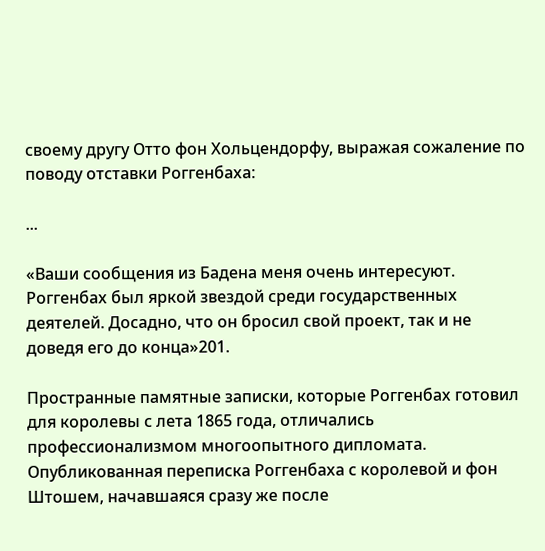своему другу Отто фон Хольцендорфу, выражая сожаление по поводу отставки Роггенбаха:

...

«Ваши сообщения из Бадена меня очень интересуют. Роггенбах был яркой звездой среди государственных деятелей. Досадно, что он бросил свой проект, так и не доведя его до конца»201.

Пространные памятные записки, которые Роггенбах готовил для королевы с лета 1865 года, отличались профессионализмом многоопытного дипломата. Опубликованная переписка Роггенбаха с королевой и фон Штошем, начавшаяся сразу же после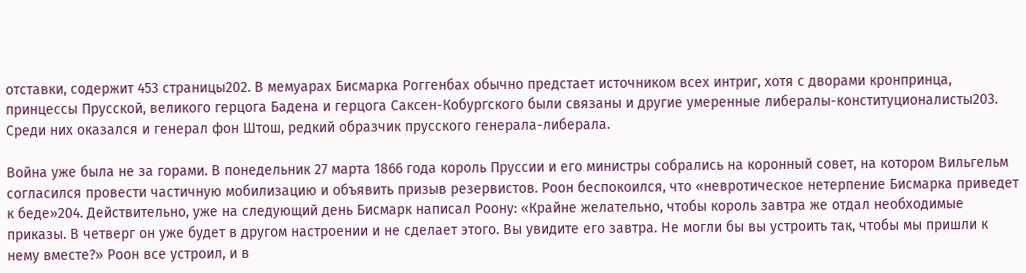отставки, содержит 453 страницы202. В мемуарах Бисмарка Роггенбах обычно предстает источником всех интриг, хотя с дворами кронпринца, принцессы Прусской, великого герцога Бадена и герцога Саксен-Кобургского были связаны и другие умеренные либералы-конституционалисты203. Среди них оказался и генерал фон Штош, редкий образчик прусского генерала-либерала.

Война уже была не за горами. В понедельник 27 марта 1866 года король Пруссии и его министры собрались на коронный совет, на котором Вильгельм согласился провести частичную мобилизацию и объявить призыв резервистов. Роон беспокоился, что «невротическое нетерпение Бисмарка приведет к беде»204. Действительно, уже на следующий день Бисмарк написал Роону: «Крайне желательно, чтобы король завтра же отдал необходимые приказы. В четверг он уже будет в другом настроении и не сделает этого. Вы увидите его завтра. Не могли бы вы устроить так, чтобы мы пришли к нему вместе?» Роон все устроил, и в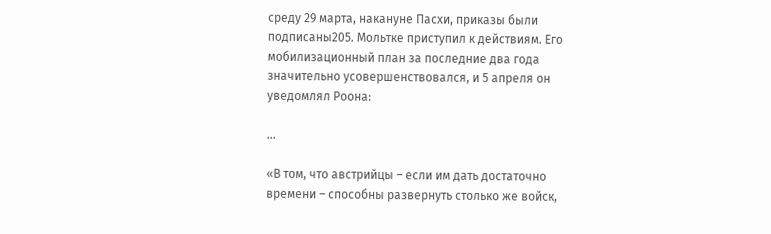среду 29 марта, накануне Пасхи, приказы были подписаны205. Мольтке приступил к действиям. Его мобилизационный план за последние два года значительно усовершенствовался, и 5 апреля он уведомлял Роона:

...

«В том, что австрийцы – если им дать достаточно времени – способны развернуть столько же войск,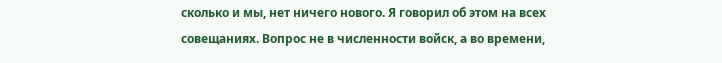сколько и мы, нет ничего нового. Я говорил об этом на всех совещаниях. Вопрос не в численности войск, а во времени,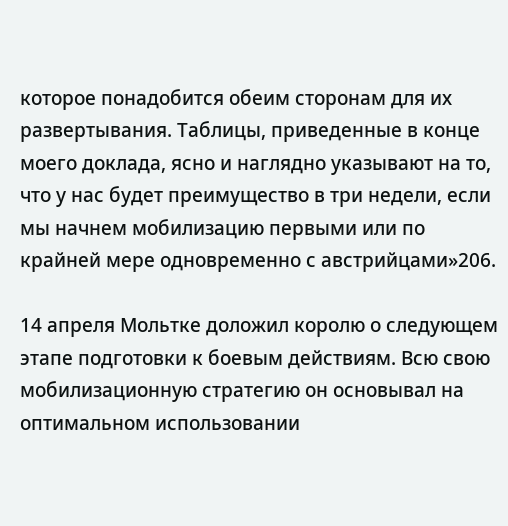которое понадобится обеим сторонам для их развертывания. Таблицы, приведенные в конце моего доклада, ясно и наглядно указывают на то, что у нас будет преимущество в три недели, если мы начнем мобилизацию первыми или по крайней мере одновременно с австрийцами»206.

14 апреля Мольтке доложил королю о следующем этапе подготовки к боевым действиям. Всю свою мобилизационную стратегию он основывал на оптимальном использовании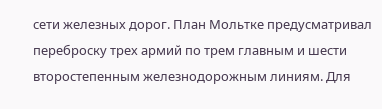сети железных дорог. План Мольтке предусматривал переброску трех армий по трем главным и шести второстепенным железнодорожным линиям. Для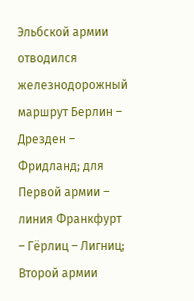Эльбской армии отводился железнодорожный маршрут Берлин – Дрезден – Фридланд; для Первой армии – линия Франкфурт – Гёрлиц – Лигниц; Второй армии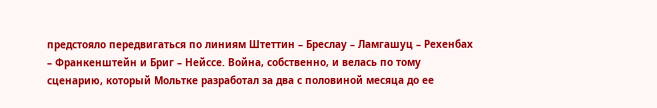предстояло передвигаться по линиям Штеттин – Бреслау – Ламгашуц – Рехенбах – Франкенштейн и Бриг – Нейссе. Война, собственно, и велась по тому сценарию, который Мольтке разработал за два с половиной месяца до ее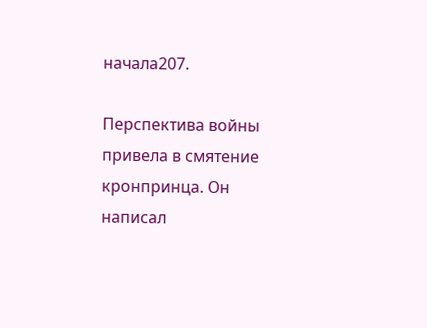начала207.

Перспектива войны привела в смятение кронпринца. Он написал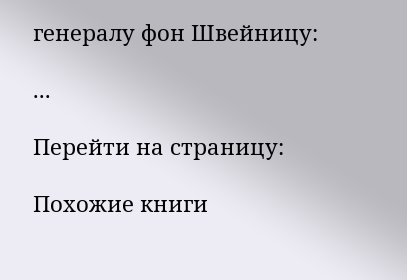генералу фон Швейницу:

...

Перейти на страницу:

Похожие книги